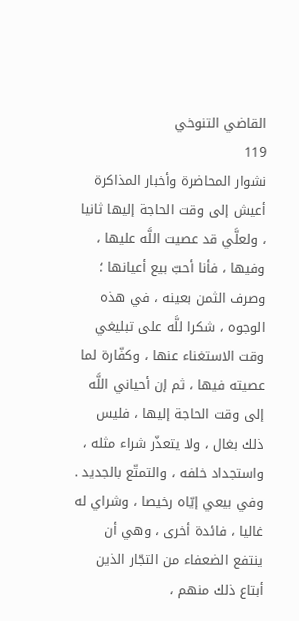القاضي التنوخي
119
نشوار المحاضرة وأخبار المذاكرة
أعيش إلى وقت الحاجة إليها ثانيا ، ولعلَّي قد عصيت اللَّه عليها ، وفيها ، فأنا أحبّ بيع أعيانها ؛ وصرف الثمن بعينه ، في هذه الوجوه ، شكرا للَّه على تبليغي وقت الاستغناء عنها ، وكفّارة لما عصيته فيها ، ثم إن أحياني اللَّه إلى وقت الحاجة إليها ، فليس ذلك بغال ، ولا يتعذّر شراء مثله ، واستجداد خلفه ، والتمتّع بالجديد . وفي بيعي إيّاه رخيصا ، وشراي له غاليا ، فائدة أخرى ، وهي أن ينتفع الضعفاء من التجّار الذين أبتاع ذلك منهم ،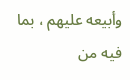وأبيعه عليهم ، بما فيه من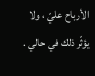الأرباح عليّ ، ولا يؤثّر ذلك في حالي .